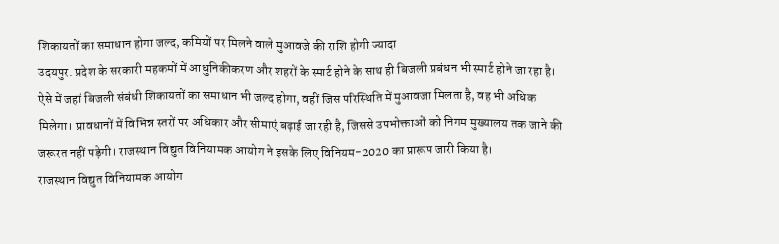शिकायतों का समाधान होगा जल्द, कमियों पर मिलने वाले मुआवजे की राशि होगी ज्यादा
उदयपुर. प्रदेश के सरकारी महकमों में आधुनिकीकरण और शहरों के स्मार्ट होने के साथ ही बिजली प्रबंधन भी स्मार्ट होने जा रहा है। ऐसे में जहां बिजली संबंधी शिकायतों का समाधान भी जल्द होगा, वहीं जिस परिस्थिति में मुआवजा मिलता है, वह भी अधिक मिलेगा। प्रावधानों में विभिन्न स्तरों पर अधिकार और सीमाएं बढ़ाई जा रही है, जिससे उपभोक्ताओं को निगम मुख्यालय तक जाने की जरूरत नहीं पड़ेगी। राजस्थान विद्युत विनियामक आयोग ने इसके लिए विनियम-2020 का प्रारूप जारी किया है।
राजस्थान विद्युत विनियामक आयोग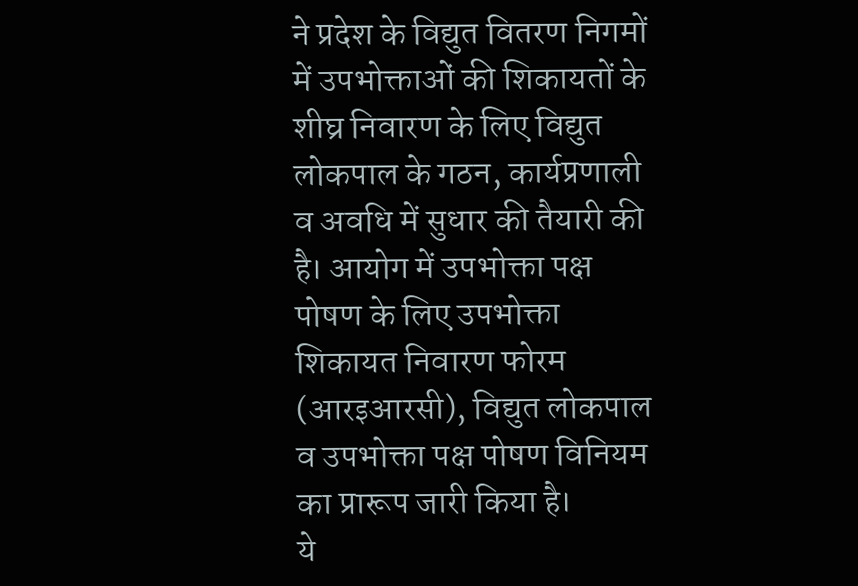ने प्रदेश के विद्युत वितरण निगमों में उपभोक्ताओं की शिकायतों के शीघ्र निवारण के लिए विद्युत लोकपाल के गठन, कार्यप्रणाली व अवधि में सुधार की तैयारी की है। आयोग में उपभोक्ता पक्ष पोषण के लिए उपभोक्ता शिकायत निवारण फोरम (आरइआरसी), विद्युत लोकपाल व उपभोक्ता पक्ष पोषण विनियम का प्रारूप जारी किया है।
ये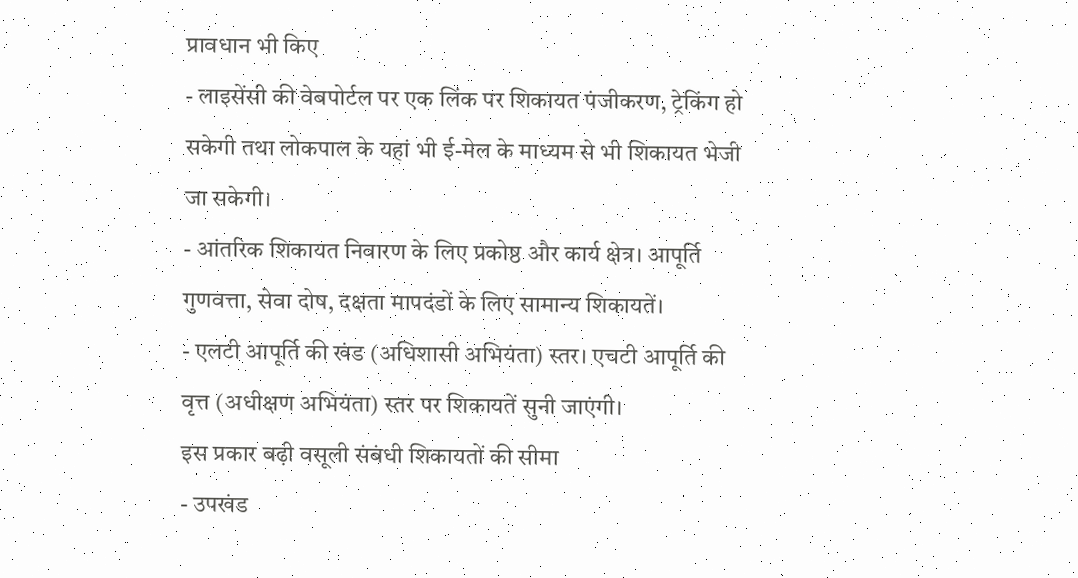प्रावधान भी किए
- लाइसेंसी की वेबपोर्टल पर एक लिंक पर शिकायत पंजीकरण, ट्रेकिंग हो सकेगी तथा लोकपाल के यहां भी ई-मेल के माध्यम से भी शिकायत भेजी जा सकेगी।
- आंतरिक शिकायत निवारण के लिए प्रकोष्ठ और कार्य क्षेत्र। आपूर्ति गुणवत्ता, सेवा दोष, दक्षता मापदंडों के लिए सामान्य शिकायतें।
- एलटी आपूर्ति की खंड (अधिशासी अभियंता) स्तर। एचटी आपूर्ति की वृत्त (अधीक्षण अभियंता) स्तर पर शिकायतें सुनी जाएंगी।
इस प्रकार बढ़ी वसूली संबंधी शिकायतों की सीमा
- उपखंड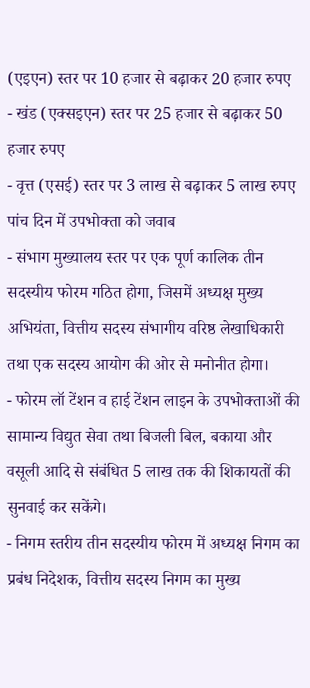(एइएन) स्तर पर 10 हजार से बढ़ाकर 20 हजार रुपए
- खंड (एक्सइएन) स्तर पर 25 हजार से बढ़ाकर 50 हजार रुपए
- वृत्त (एसई) स्तर पर 3 लाख से बढ़ाकर 5 लाख रुपए
पांच दिन में उपभोक्ता को जवाब
- संभाग मुख्यालय स्तर पर एक पूर्ण कालिक तीन सदस्यीय फोरम गठित होगा, जिसमें अध्यक्ष मुख्य अभियंता, वित्तीय सदस्य संभागीय वरिष्ठ लेखाधिकारी तथा एक सदस्य आयोग की ओर से मनोनीत होगा।
- फोरम लॉ टेंशन व हाई टेंशन लाइन के उपभोक्ताओं की सामान्य विद्युत सेवा तथा बिजली बिल, बकाया और वसूली आदि से संबंधित 5 लाख तक की शिकायतों की सुनवाई कर सकेंगे।
- निगम स्तरीय तीन सदस्यीय फोरम में अध्यक्ष निगम का प्रबंध निदेशक, वित्तीय सदस्य निगम का मुख्य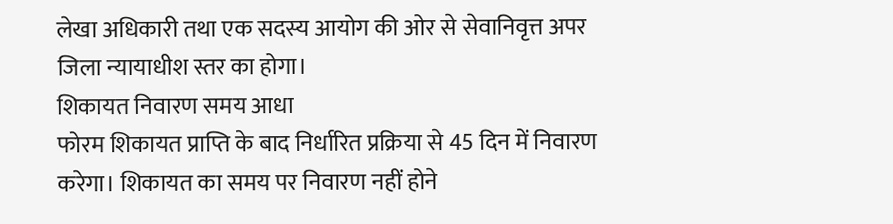लेखा अधिकारी तथा एक सदस्य आयोग की ओर से सेवानिवृत्त अपर जिला न्यायाधीश स्तर का होगा।
शिकायत निवारण समय आधा
फोरम शिकायत प्राप्ति के बाद निर्धारित प्रक्रिया से 45 दिन में निवारण करेगा। शिकायत का समय पर निवारण नहीं होने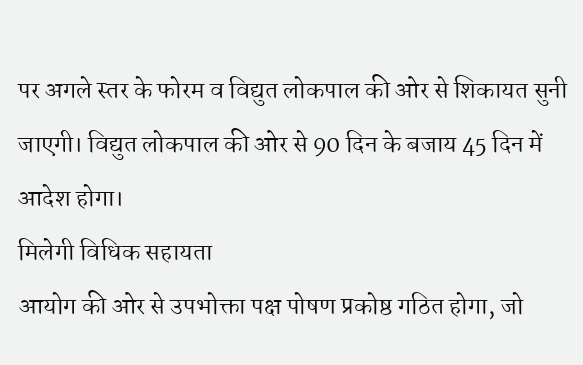पर अगले स्तर के फोरम व विद्युत लोकपाल की ओर से शिकायत सुनी जाएगी। विद्युत लोकपाल की ओर से 90 दिन के बजाय 45 दिन में आदेश होगा।
मिलेगी विधिक सहायता
आयोग की ओर से उपभोक्ता पक्ष पोषण प्रकोष्ठ गठित होगा, जो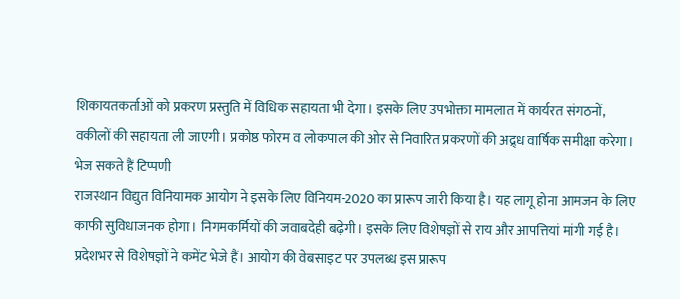शिकायतकर्ताओं को प्रकरण प्रस्तुति में विधिक सहायता भी देगा। इसके लिए उपभोक्ता मामलात में कार्यरत संगठनों, वकीलों की सहायता ली जाएगी। प्रकोष्ठ फोरम व लोकपाल की ओर से निवारित प्रकरणों की अद्र्ध वार्षिक समीक्षा करेगा।
भेज सकते हैं टिप्पणी
राजस्थान विद्युत विनियामक आयोग ने इसके लिए विनियम-2020 का प्रारूप जारी किया है। यह लागू होना आमजन के लिए काफी सुविधाजनक होगा। निगमकर्मियों की जवाबदेही बढ़ेगी। इसके लिए विशेषज्ञों से राय और आपत्तियां मांगी गई है। प्रदेशभर से विशेषज्ञों ने कमेंट भेजे हैं। आयोग की वेबसाइट पर उपलब्ध इस प्रारूप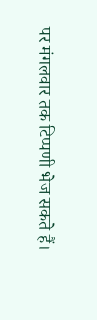पर मंगलवार तक टिप्पणी भेज सकते हैं।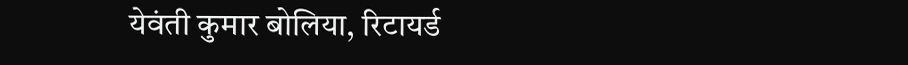येवंती कुमार बोलिया, रिटायर्ड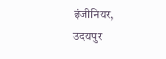इंजीनियर, उदयपुर